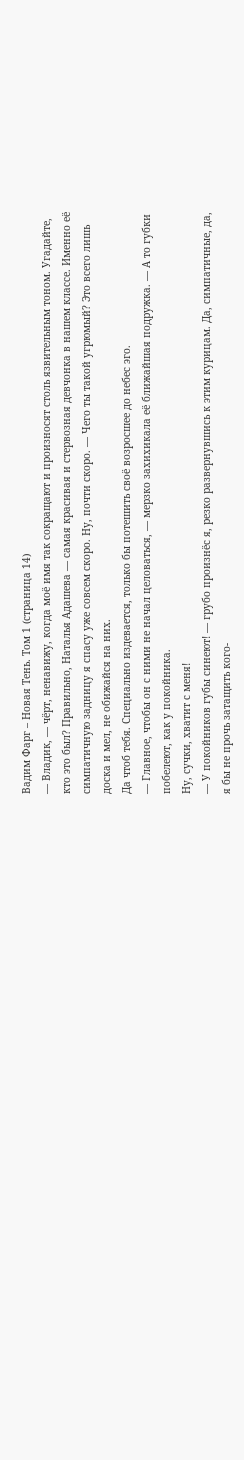Вадим Фарг – Новая Тень. Том 1 (страница 14)
— Владик, — чёрт, ненавижу, когда моё имя так сокращают и произносят столь язвительным тоном. Угадайте, кто это был? Правильно, Наталья Адашева — самая красивая и стервозная девчонка в нашем классе. Именно её симпатичную задницу я спасу уже совсем скоро. Ну, почти скоро. — Чего ты такой угрюмый? Это всего лишь доска и мел, не обижайся на них.
Да чтоб тебя. Специально издевается, только бы потешить своё возросшее до небес эго.
— Главное, чтобы он с ними не начал целоваться, — мерзко захихикала её ближайшая подружка. — А то губки побелеют, как у покойника.
Ну, сучки, хватит с меня!
— У покойников губы синеют! — грубо произнёс я, резко развернувшись к этим курицам. Да, симпатичные, да, я бы не прочь затащить кого-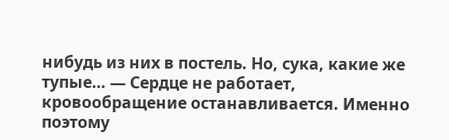нибудь из них в постель. Но, сука, какие же тупые… — Сердце не работает, кровообращение останавливается. Именно поэтому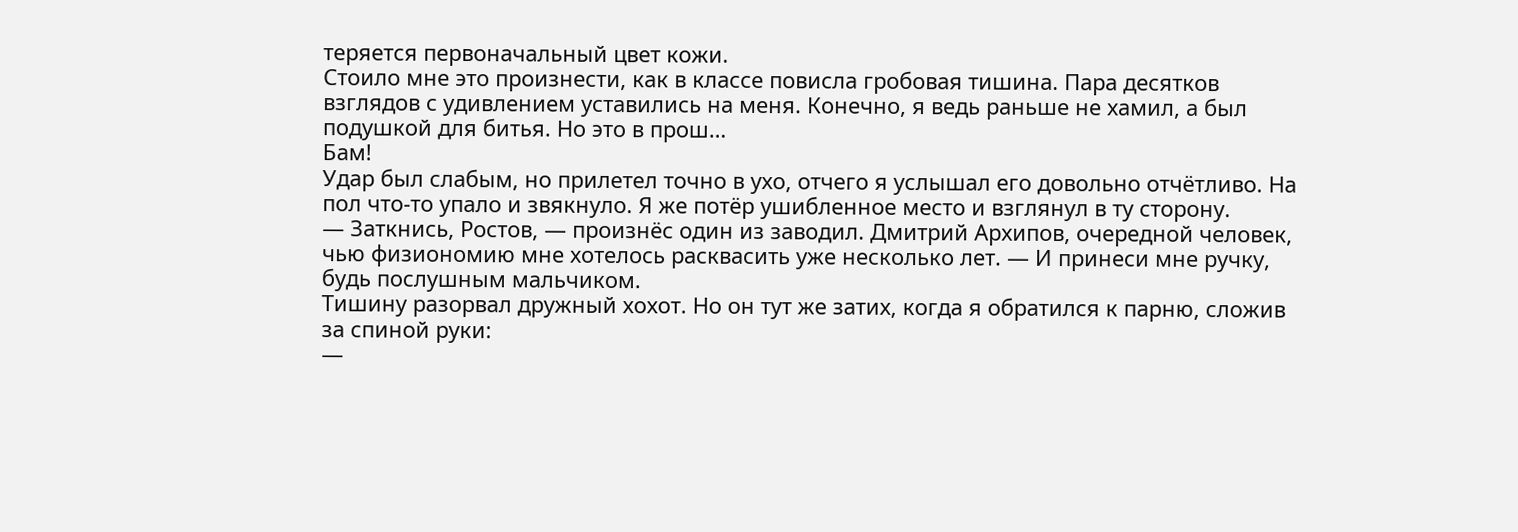теряется первоначальный цвет кожи.
Стоило мне это произнести, как в классе повисла гробовая тишина. Пара десятков взглядов с удивлением уставились на меня. Конечно, я ведь раньше не хамил, а был подушкой для битья. Но это в прош…
Бам!
Удар был слабым, но прилетел точно в ухо, отчего я услышал его довольно отчётливо. На пол что-то упало и звякнуло. Я же потёр ушибленное место и взглянул в ту сторону.
— Заткнись, Ростов, — произнёс один из заводил. Дмитрий Архипов, очередной человек, чью физиономию мне хотелось расквасить уже несколько лет. — И принеси мне ручку, будь послушным мальчиком.
Тишину разорвал дружный хохот. Но он тут же затих, когда я обратился к парню, сложив за спиной руки:
—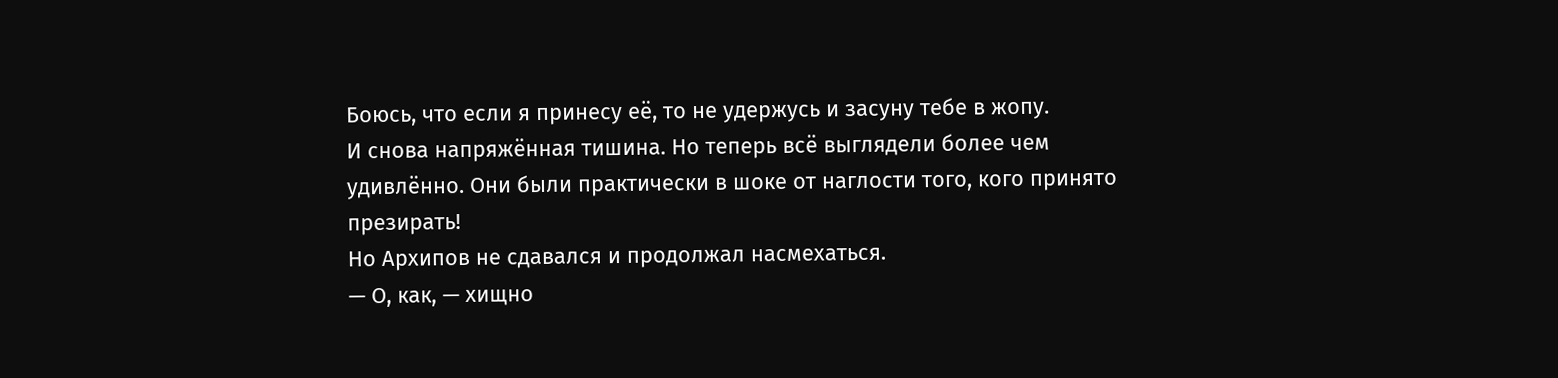Боюсь, что если я принесу её, то не удержусь и засуну тебе в жопу.
И снова напряжённая тишина. Но теперь всё выглядели более чем удивлённо. Они были практически в шоке от наглости того, кого принято презирать!
Но Архипов не сдавался и продолжал насмехаться.
— О, как, — хищно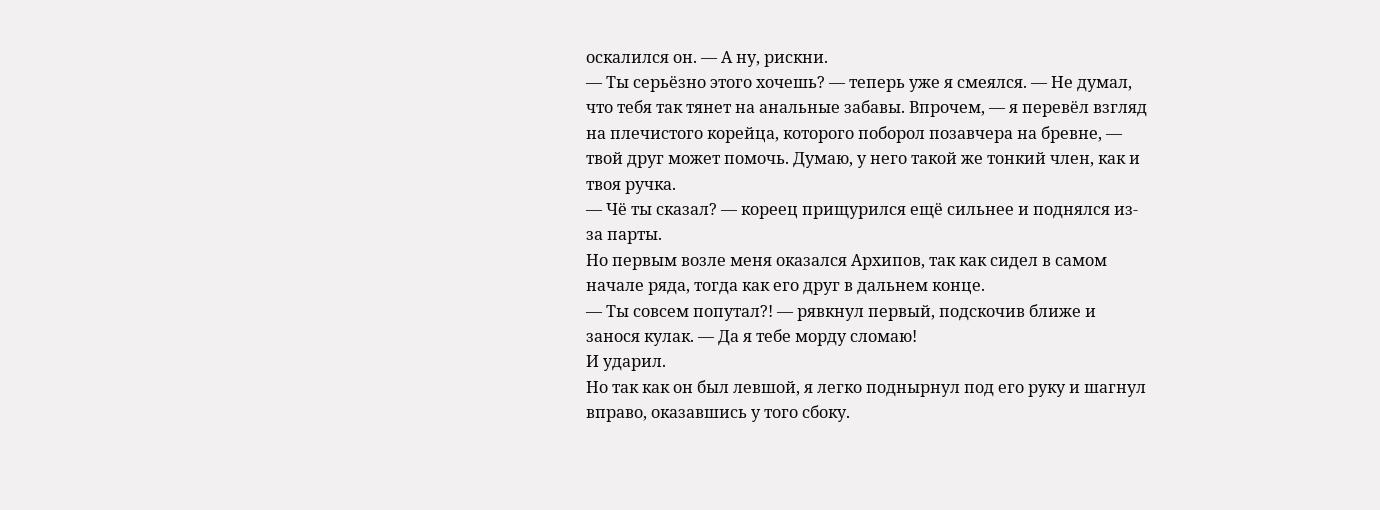оскалился он. — А ну, рискни.
— Ты серьёзно этого хочешь? — теперь уже я смеялся. — Не думал, что тебя так тянет на анальные забавы. Впрочем, — я перевёл взгляд на плечистого корейца, которого поборол позавчера на бревне, — твой друг может помочь. Думаю, у него такой же тонкий член, как и твоя ручка.
— Чё ты сказал? — кореец прищурился ещё сильнее и поднялся из-за парты.
Но первым возле меня оказался Архипов, так как сидел в самом начале ряда, тогда как его друг в дальнем конце.
— Ты совсем попутал?! — рявкнул первый, подскочив ближе и занося кулак. — Да я тебе морду сломаю!
И ударил.
Но так как он был левшой, я легко поднырнул под его руку и шагнул вправо, оказавшись у того сбоку.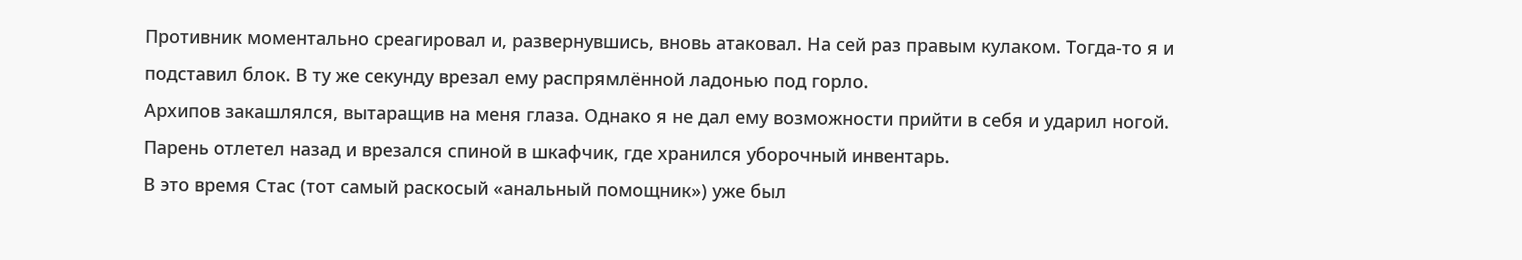Противник моментально среагировал и, развернувшись, вновь атаковал. На сей раз правым кулаком. Тогда-то я и подставил блок. В ту же секунду врезал ему распрямлённой ладонью под горло.
Архипов закашлялся, вытаращив на меня глаза. Однако я не дал ему возможности прийти в себя и ударил ногой. Парень отлетел назад и врезался спиной в шкафчик, где хранился уборочный инвентарь.
В это время Стас (тот самый раскосый «анальный помощник») уже был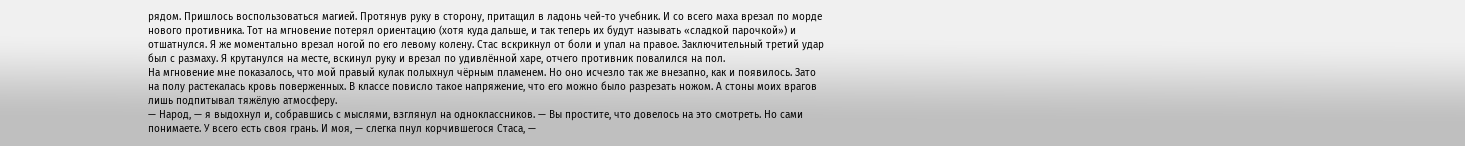рядом. Пришлось воспользоваться магией. Протянув руку в сторону, притащил в ладонь чей-то учебник. И со всего маха врезал по морде нового противника. Тот на мгновение потерял ориентацию (хотя куда дальше, и так теперь их будут называть «сладкой парочкой») и отшатнулся. Я же моментально врезал ногой по его левому колену. Стас вскрикнул от боли и упал на правое. Заключительный третий удар был с размаху. Я крутанулся на месте, вскинул руку и врезал по удивлённой харе, отчего противник повалился на пол.
На мгновение мне показалось, что мой правый кулак полыхнул чёрным пламенем. Но оно исчезло так же внезапно, как и появилось. Зато на полу растекалась кровь поверженных. В классе повисло такое напряжение, что его можно было разрезать ножом. А стоны моих врагов лишь подпитывал тяжёлую атмосферу.
— Народ, — я выдохнул и, собравшись с мыслями, взглянул на одноклассников. — Вы простите, что довелось на это смотреть. Но сами понимаете. У всего есть своя грань. И моя, — слегка пнул корчившегося Стаса, —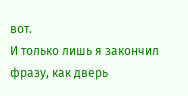вот.
И только лишь я закончил фразу, как дверь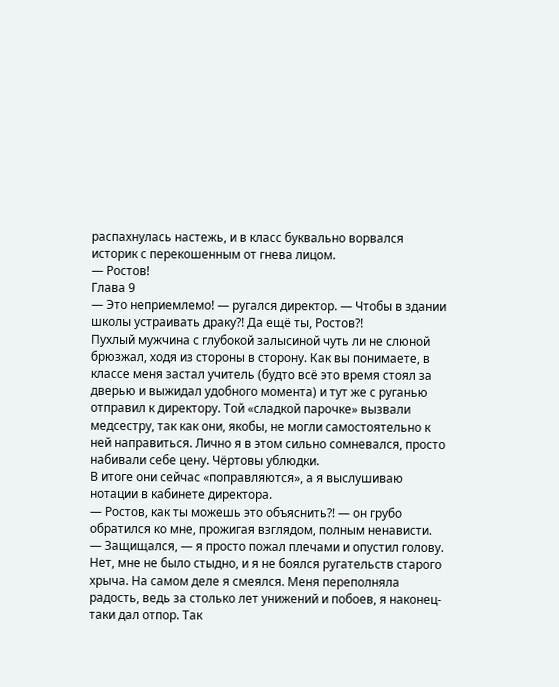распахнулась настежь, и в класс буквально ворвался историк с перекошенным от гнева лицом.
— Ростов!
Глава 9
— Это неприемлемо! — ругался директор. — Чтобы в здании школы устраивать драку?! Да ещё ты, Ростов?!
Пухлый мужчина с глубокой залысиной чуть ли не слюной брюзжал, ходя из стороны в сторону. Как вы понимаете, в классе меня застал учитель (будто всё это время стоял за дверью и выжидал удобного момента) и тут же с руганью отправил к директору. Той «сладкой парочке» вызвали медсестру, так как они, якобы, не могли самостоятельно к ней направиться. Лично я в этом сильно сомневался, просто набивали себе цену. Чёртовы ублюдки.
В итоге они сейчас «поправляются», а я выслушиваю нотации в кабинете директора.
— Ростов, как ты можешь это объяснить?! — он грубо обратился ко мне, прожигая взглядом, полным ненависти.
— Защищался, — я просто пожал плечами и опустил голову.
Нет, мне не было стыдно, и я не боялся ругательств старого хрыча. На самом деле я смеялся. Меня переполняла радость, ведь за столько лет унижений и побоев, я наконец-таки дал отпор. Так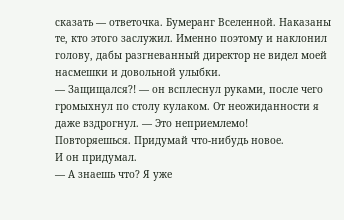сказать — ответочка. Бумеранг Вселенной. Наказаны те, кто этого заслужил. Именно поэтому и наклонил голову, дабы разгневанный директор не видел моей насмешки и довольной улыбки.
— Защищался?! — он всплеснул руками, после чего громыхнул по столу кулаком. От неожиданности я даже вздрогнул. — Это неприемлемо!
Повторяешься. Придумай что-нибудь новое.
И он придумал.
— А знаешь что? Я уже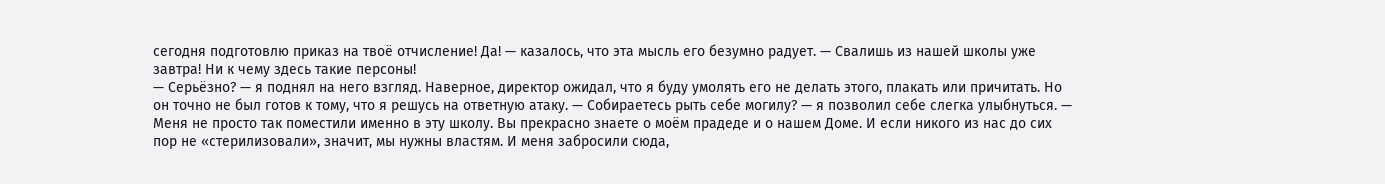сегодня подготовлю приказ на твоё отчисление! Да! — казалось, что эта мысль его безумно радует. — Свалишь из нашей школы уже завтра! Ни к чему здесь такие персоны!
— Серьёзно? — я поднял на него взгляд. Наверное, директор ожидал, что я буду умолять его не делать этого, плакать или причитать. Но он точно не был готов к тому, что я решусь на ответную атаку. — Собираетесь рыть себе могилу? — я позволил себе слегка улыбнуться. — Меня не просто так поместили именно в эту школу. Вы прекрасно знаете о моём прадеде и о нашем Доме. И если никого из нас до сих пор не «стерилизовали», значит, мы нужны властям. И меня забросили сюда,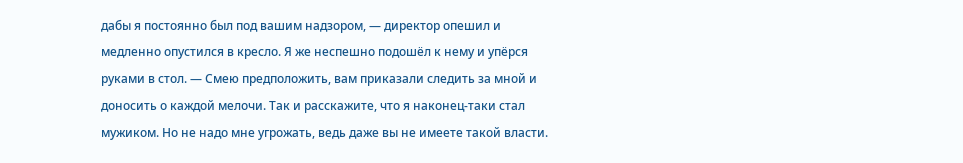дабы я постоянно был под вашим надзором, — директор опешил и медленно опустился в кресло. Я же неспешно подошёл к нему и упёрся руками в стол. — Смею предположить, вам приказали следить за мной и доносить о каждой мелочи. Так и расскажите, что я наконец-таки стал мужиком. Но не надо мне угрожать, ведь даже вы не имеете такой власти.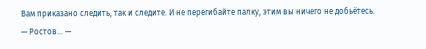Вам приказано следить, так и следите. И не перегибайте палку, этим вы ничего не добьётесь.
— Ростов… —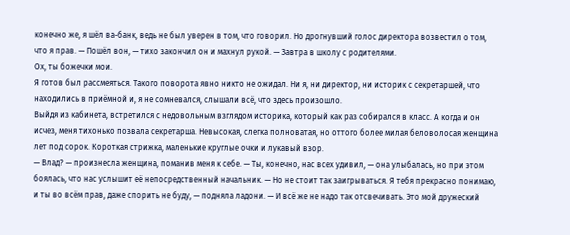конечно же, я шёл ва-банк, ведь не был уверен в том, что говорил. Но дрогнувший голос директора возвестил о том, что я прав. — Пошёл вон, — тихо закончил он и махнул рукой. — Завтра в школу с родителями.
Ох, ты божечки мои.
Я готов был рассмеяться. Такого поворота явно никто не ожидал. Ни я, ни директор, ни историк с секретаршей, что находились в приёмной и, я не сомневался, слышали всё, что здесь произошло.
Выйдя из кабинета, встретился с недовольным взглядом историка, который как раз собирался в класс. А когда и он исчез, меня тихонько позвала секретарша. Невысокая, слегка полноватая, но оттого более милая беловолосая женщина лет под сорок. Короткая стрижка, маленькие круглые очки и лукавый взор.
— Влад? — произнесла женщина, поманив меня к себе. — Ты, конечно, нас всех удивил, — она улыбалась, но при этом боялась, что нас услышит её непосредственный начальник. — Но не стоит так заигрываться. Я тебя прекрасно понимаю, и ты во всём прав, даже спорить не буду, — подняла ладони. — И всё же не надо так отсвечивать. Это мой дружеский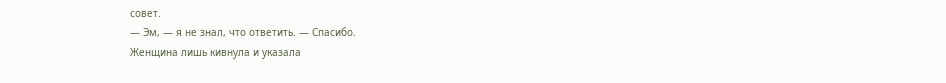совет.
— Эм, — я не знал, что ответить. — Спасибо.
Женщина лишь кивнула и указала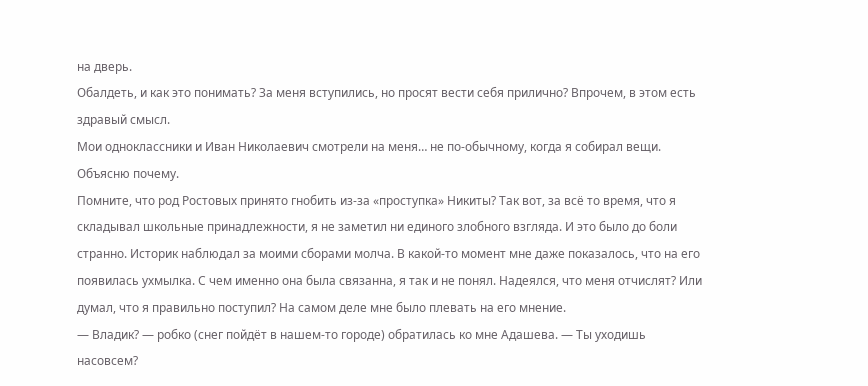на дверь.
Обалдеть, и как это понимать? За меня вступились, но просят вести себя прилично? Впрочем, в этом есть здравый смысл.
Мои одноклассники и Иван Николаевич смотрели на меня… не по-обычному, когда я собирал вещи. Объясню почему.
Помните, что род Ростовых принято гнобить из-за «проступка» Никиты? Так вот, за всё то время, что я складывал школьные принадлежности, я не заметил ни единого злобного взгляда. И это было до боли странно. Историк наблюдал за моими сборами молча. В какой-то момент мне даже показалось, что на его появилась ухмылка. С чем именно она была связанна, я так и не понял. Надеялся, что меня отчислят? Или думал, что я правильно поступил? На самом деле мне было плевать на его мнение.
— Владик? — робко (снег пойдёт в нашем-то городе) обратилась ко мне Адашева. — Ты уходишь насовсем?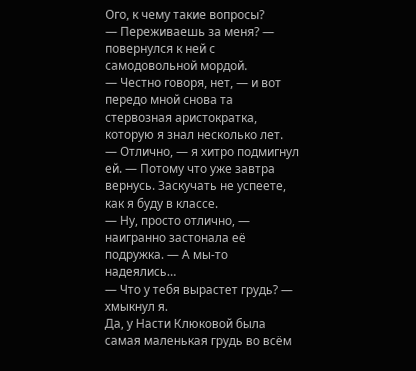Ого, к чему такие вопросы?
— Переживаешь за меня? — повернулся к ней с самодовольной мордой.
— Честно говоря, нет, — и вот передо мной снова та стервозная аристократка, которую я знал несколько лет.
— Отлично, — я хитро подмигнул ей. — Потому что уже завтра вернусь. Заскучать не успеете, как я буду в классе.
— Ну, просто отлично, — наигранно застонала её подружка. — А мы-то надеялись…
— Что у тебя вырастет грудь? — хмыкнул я.
Да, у Насти Клюковой была самая маленькая грудь во всём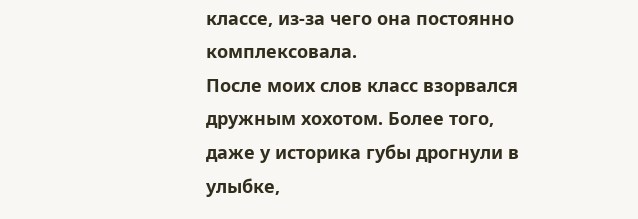классе, из-за чего она постоянно комплексовала.
После моих слов класс взорвался дружным хохотом. Более того, даже у историка губы дрогнули в улыбке,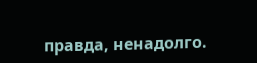правда, ненадолго.